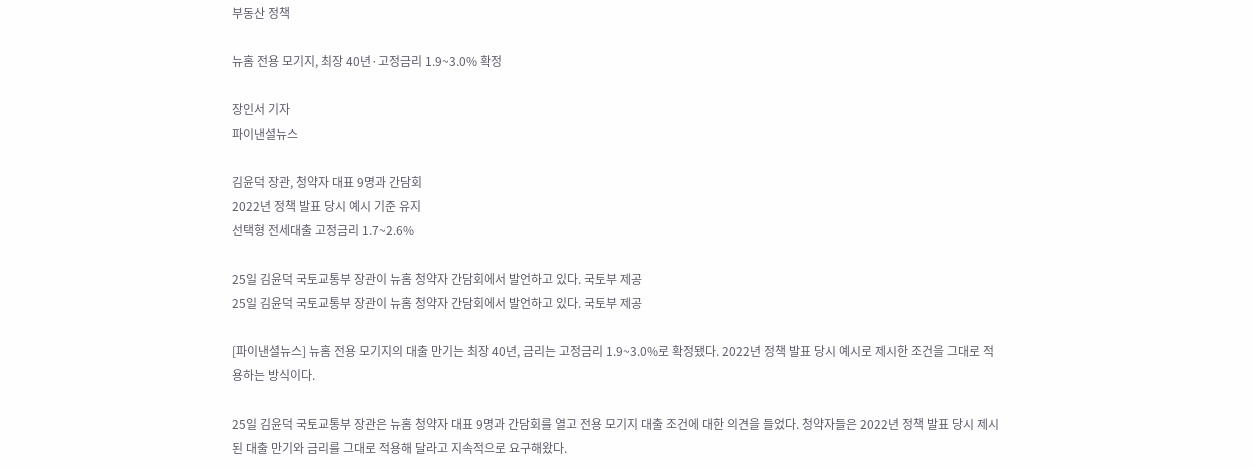부동산 정책

뉴홈 전용 모기지, 최장 40년·고정금리 1.9~3.0% 확정

장인서 기자
파이낸셜뉴스

김윤덕 장관, 청약자 대표 9명과 간담회
2022년 정책 발표 당시 예시 기준 유지
선택형 전세대출 고정금리 1.7~2.6%

25일 김윤덕 국토교통부 장관이 뉴홈 청약자 간담회에서 발언하고 있다. 국토부 제공
25일 김윤덕 국토교통부 장관이 뉴홈 청약자 간담회에서 발언하고 있다. 국토부 제공

[파이낸셜뉴스] 뉴홈 전용 모기지의 대출 만기는 최장 40년, 금리는 고정금리 1.9~3.0%로 확정됐다. 2022년 정책 발표 당시 예시로 제시한 조건을 그대로 적용하는 방식이다.

25일 김윤덕 국토교통부 장관은 뉴홈 청약자 대표 9명과 간담회를 열고 전용 모기지 대출 조건에 대한 의견을 들었다. 청약자들은 2022년 정책 발표 당시 제시된 대출 만기와 금리를 그대로 적용해 달라고 지속적으로 요구해왔다.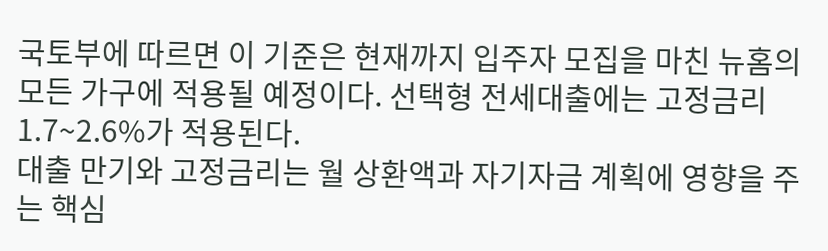국토부에 따르면 이 기준은 현재까지 입주자 모집을 마친 뉴홈의 모든 가구에 적용될 예정이다. 선택형 전세대출에는 고정금리 1.7~2.6%가 적용된다.
대출 만기와 고정금리는 월 상환액과 자기자금 계획에 영향을 주는 핵심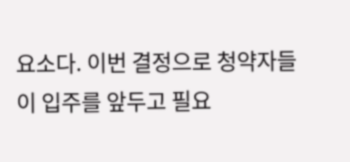요소다. 이번 결정으로 청약자들이 입주를 앞두고 필요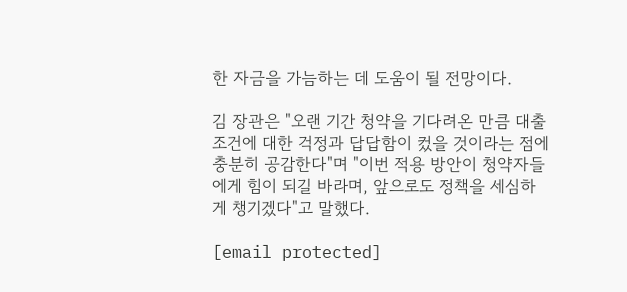한 자금을 가늠하는 데 도움이 될 전망이다.

김 장관은 "오랜 기간 청약을 기다려온 만큼 대출 조건에 대한 걱정과 답답함이 컸을 것이라는 점에 충분히 공감한다"며 "이번 적용 방안이 청약자들에게 힘이 되길 바라며, 앞으로도 정책을 세심하게 챙기겠다"고 말했다.

[email protected]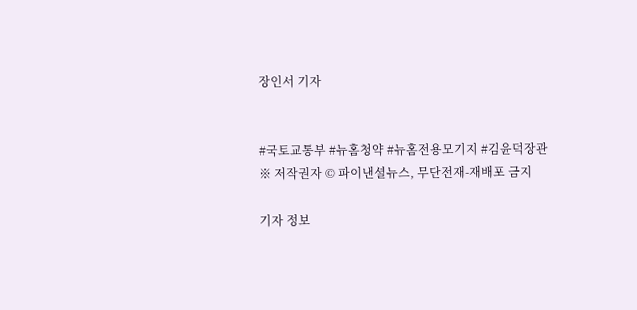장인서 기자


#국토교통부 #뉴홈청약 #뉴홈전용모기지 #김윤덕장관
※ 저작권자 © 파이낸셜뉴스, 무단전재-재배포 금지

기자 정보